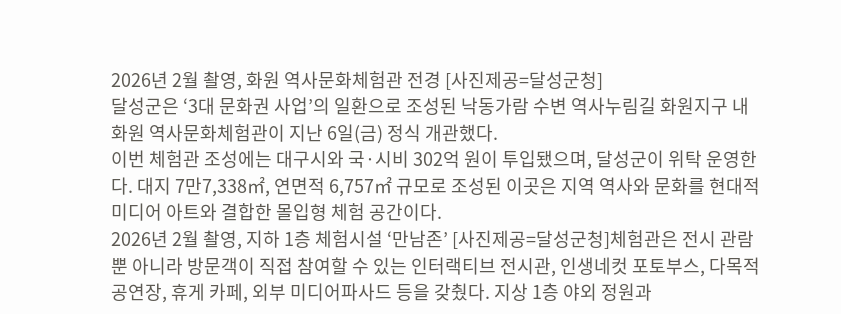2026년 2월 촬영, 화원 역사문화체험관 전경 [사진제공=달성군청]
달성군은 ‘3대 문화권 사업’의 일환으로 조성된 낙동가람 수변 역사누림길 화원지구 내 화원 역사문화체험관이 지난 6일(금) 정식 개관했다.
이번 체험관 조성에는 대구시와 국·시비 302억 원이 투입됐으며, 달성군이 위탁 운영한다. 대지 7만7,338㎡, 연면적 6,757㎡ 규모로 조성된 이곳은 지역 역사와 문화를 현대적 미디어 아트와 결합한 몰입형 체험 공간이다.
2026년 2월 촬영, 지하 1층 체험시설 ‘만남존’ [사진제공=달성군청]체험관은 전시 관람뿐 아니라 방문객이 직접 참여할 수 있는 인터랙티브 전시관, 인생네컷 포토부스, 다목적 공연장, 휴게 카페, 외부 미디어파사드 등을 갖췄다. 지상 1층 야외 정원과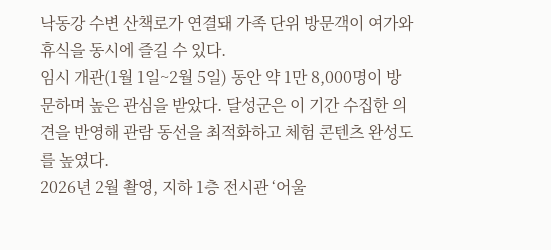낙동강 수변 산책로가 연결돼 가족 단위 방문객이 여가와 휴식을 동시에 즐길 수 있다.
임시 개관(1월 1일~2월 5일) 동안 약 1만 8,000명이 방문하며 높은 관심을 받았다. 달성군은 이 기간 수집한 의견을 반영해 관람 동선을 최적화하고 체험 콘텐츠 완성도를 높였다.
2026년 2월 촬영, 지하 1층 전시관 ‘어울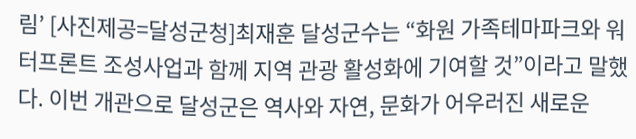림’ [사진제공=달성군청]최재훈 달성군수는 “화원 가족테마파크와 워터프론트 조성사업과 함께 지역 관광 활성화에 기여할 것”이라고 말했다. 이번 개관으로 달성군은 역사와 자연, 문화가 어우러진 새로운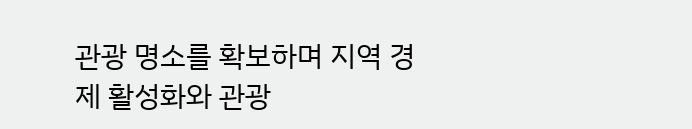관광 명소를 확보하며 지역 경제 활성화와 관광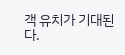객 유치가 기대된다.